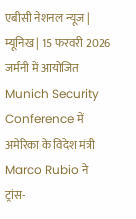एबीसी नेशनल न्यूज | म्यूनिख | 15 फरवरी 2026
जर्मनी में आयोजित Munich Security Conference में अमेरिका के विदेश मंत्री Marco Rubio ने ट्रांस-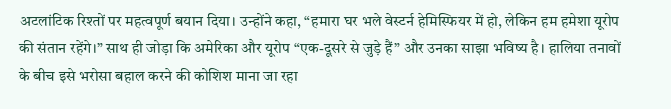अटलांटिक रिश्तों पर महत्वपूर्ण बयान दिया। उन्होंने कहा, “हमारा घर भले वेस्टर्न हेमिस्फियर में हो, लेकिन हम हमेशा यूरोप की संतान रहेंगे।” साथ ही जोड़ा कि अमेरिका और यूरोप “एक-दूसरे से जुड़े हैं” और उनका साझा भविष्य है। हालिया तनावों के बीच इसे भरोसा बहाल करने की कोशिश माना जा रहा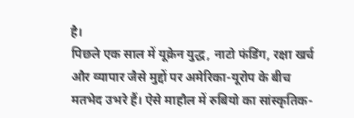है।
पिछले एक साल में यूक्रेन युद्ध, नाटो फंडिंग, रक्षा खर्च और व्यापार जैसे मुद्दों पर अमेरिका-यूरोप के बीच मतभेद उभरे हैं। ऐसे माहौल में रुबियो का सांस्कृतिक-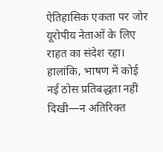ऐतिहासिक एकता पर जोर यूरोपीय नेताओं के लिए राहत का संदेश रहा। हालांकि, भाषण में कोई नई ठोस प्रतिबद्धता नहीं दिखी—न अतिरिक्त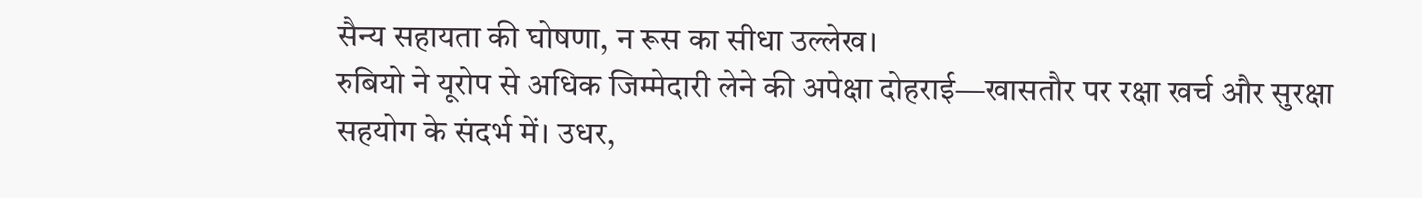सैन्य सहायता की घोषणा, न रूस का सीधा उल्लेख।
रुबियो ने यूरोप से अधिक जिम्मेदारी लेने की अपेक्षा दोहराई—खासतौर पर रक्षा खर्च और सुरक्षा सहयोग के संदर्भ में। उधर,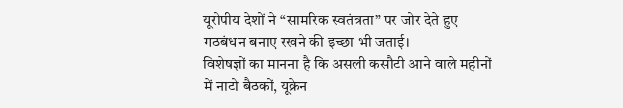यूरोपीय देशों ने “सामरिक स्वतंत्रता” पर जोर देते हुए गठबंधन बनाए रखने की इच्छा भी जताई।
विशेषज्ञों का मानना है कि असली कसौटी आने वाले महीनों में नाटो बैठकों, यूक्रेन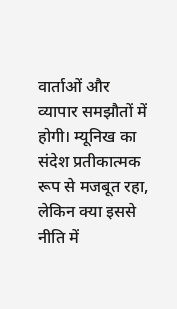वार्ताओं और व्यापार समझौतों में होगी। म्यूनिख का संदेश प्रतीकात्मक रूप से मजबूत रहा, लेकिन क्या इससे नीति में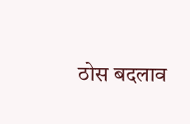ठोस बदलाव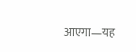आएगा—यह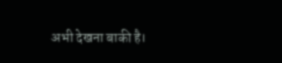अभी देखना बाकी है।